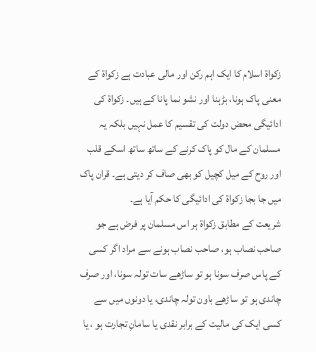زکواۃ اسلام کا ایک اہم رکن اور مالی عبادت ہے زکواۃ کے معنی پاک ہونا، بڑہنا اور نشو نما پانا کے ہیں۔ زکواۃ کی ادائیگی محض دولت کی تقسیم کا عمل نہیں بلکہ یہ مسلمان کے مال کو پاک کرنے کے ساتھ ساتھ اسکے قلب اور روح کے میل کچیل کو بھی صاف کر دیتی ہے۔ قران پاک میں جا بجا زکواۃ کی ادائیگی کا حکم آیا ہے۔
شریعت کے مطابق زکواۃ ہر اس مسلمان پر فرض ہے جو صاحب نصاب ہو، صاحب نصاب ہونے سے مراد اگر کسی کے پاس صرف سونا ہو تو ساڑھے سات تولہ سونا، اور صرف چاندی ہو تو ساڑھے باون تولہ چاندی، یا دونوں میں سے کسی ایک کی مالیت کے برابر نقدی یا سامانِ تجارت ہو ، یا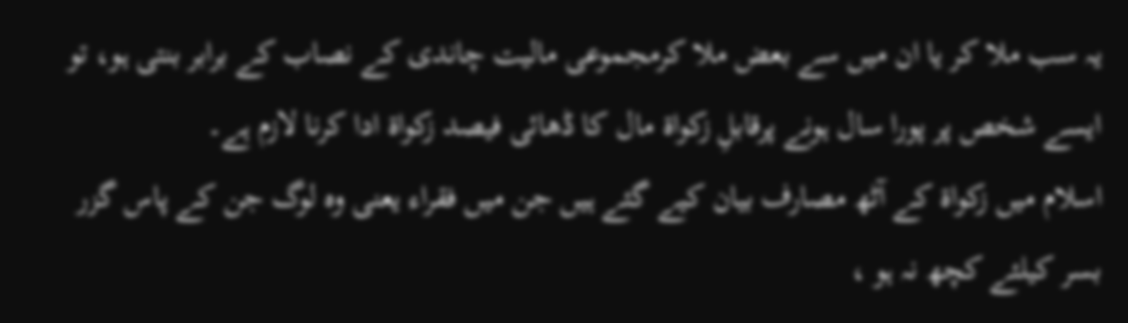یہ سب ملا کر یا ان میں سے بعض ملا کرمجموعی مالیت چاندی کے نصاب کے برابر بنتی ہو، تو ایسے شخص پر پورا سال ہونے پرقابلِ زکواۃ مال کا ڈھائی فیصد زکواۃ ادا کرنا لازم ہے۔
اسلام میں زکواۃ کے آٹھ مصارف بیان کیے گئے ہیں جن میں فقراء یعنی وہ لوگ جن کے پاس گزر بسر کیلئے کچھ نہ ہو ،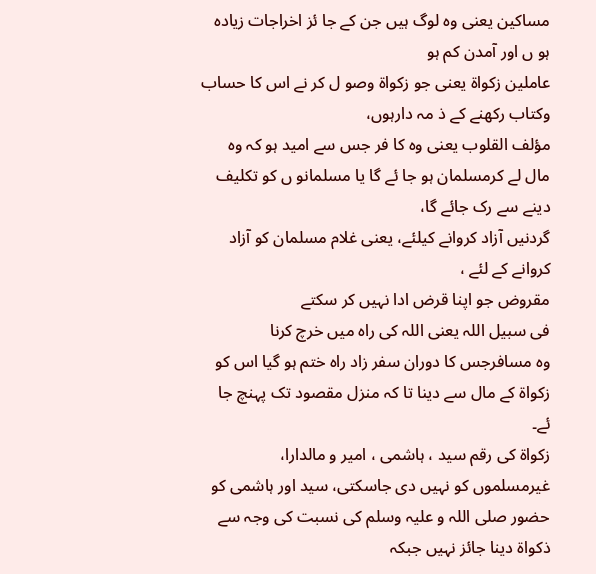مساکین یعنی وہ لوگ ہیں جن کے جا ئز اخراجات زیادہ ہو ں اور آمدن کم ہو
عاملین زکواۃ یعنی جو زکواۃ وصو ل کر نے اس کا حساب وکتاب رکھنے کے ذ مہ دارہوں،
مؤلف القلوب یعنی وہ کا فر جس سے امید ہو کہ وہ مال لے کرمسلمان ہو جا ئے گا یا مسلمانو ں کو تکلیف دینے سے رک جائے گا،
گردنیں آزاد کروانے کیلئے، یعنی غلام مسلمان کو آزاد کروانے کے لئے ،
مقروض جو اپنا قرض ادا نہیں کر سکتے
فی سبیل اللہ یعنی اللہ کی راہ میں خرچ کرنا
وہ مسافرجس کا دوران سفر زاد راہ ختم ہو گیا اس کو زکواۃ کے مال سے دینا تا کہ منزل مقصود تک پہنچ جا ئے۔
زکواۃ کی رقم سید ، ہاشمی ، امیر و مالدارا، غیرمسلموں کو نہیں دی جاسکتی، سید اور ہاشمی کو حضور صلی اللہ و علیہ وسلم کی نسبت کی وجہ سے ذکواۃ دینا جائز نہیں جبکہ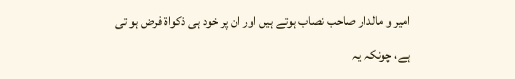امیر و مالدار صاحب نصاب ہوتے ہیں اور ان پر خود ہی ذکواۃ فرض ہو تی ہے، چونکہ یہ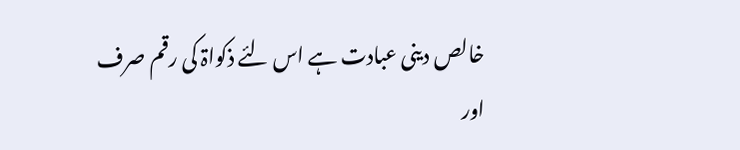خالص دینی عبادت ہے اس لئے ذکواۃ کی رقم صرف اور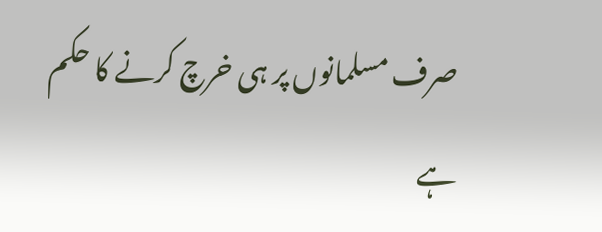صرف مسلمانوں پر ہی خرچ کرنے کا حکم ہے